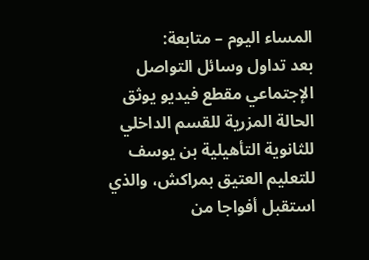المساء اليوم – متابعة:
بعد تداول وسائل التواصل الإجتماعي مقطع فيديو يوثق الحالة المزرية للقسم الداخلي للثانوية التأهيلية بن يوسف للتعليم العتيق بمراكش، والذي استقبل أفواجا من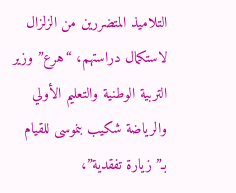التلاميذ المتضررين من الزلزال لاستكمال دراستهم، “هرع” وزير التربية الوطنية والتعليم الأولي والرياضة شكيب بنموسى للقيام بـ”زيارة تفقدية”،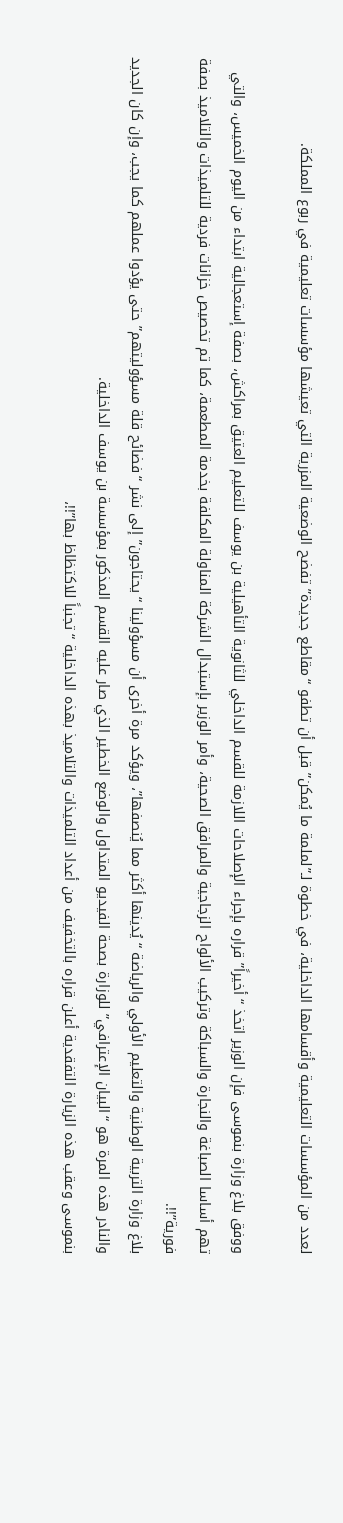لعدد من المؤسسات التعليمية وأقسامها الداخلية، في خطوة لـ”لملمة ما يُمكن” قبل أن تطفو “مقاطع جديدة” تفضح الوضعية المزرية التي تعيشها مؤسسات تعليمية في ربوع المملكة.

ووفق بلاغ وزارة بنموسى فإن الوزير اتخذ “أخيراً” قراره بإجراء الإصلاحات اللازمة للقسم الداخلي للثانوية التأهيلية بن يوسف للتعليم العتيق بمراكش، بصفة إستعجالية ابتداء من اليوم الخميس، والتي تهم أساسا الصباغة والنجارة والسباكة وتركيب الألواح الزجاجية والمرافق الصحية، وأمر الوزير بإستبدال الشركة المناولة المكلفة بخدمة المطعمة، كما تم تخصيص خزانات فردية للتلميذات والتلاميذ بصفة فورية”!!.
بلاغ وزارة التربية الوطنية والتعليم الأولي والرياضة “يُدينها أكثر مما يُنصفها”، ويؤكد مرة أخرى أن مسؤولينا “يحتاجون” إلى نشر “فضائح قلة مسؤوليتهم” حتى يؤدوا عملهم كما يجب، وإن كان الجديد والنادر هذه المرة هو “البيان الإعترافي” للوزارة بصحة الفيديو المتداول والوضع الخطير الذي صار عليه القسم المذكور بمؤسسة بن يوسف الداخلية.
بنموسى وعقب هذه الزيارة التفقدية أعلن قراره بالتخفيف من أعداد التلميذات والتلاميذ بهذه الداخلية “تجنباً للاكتظاظ بها”!!،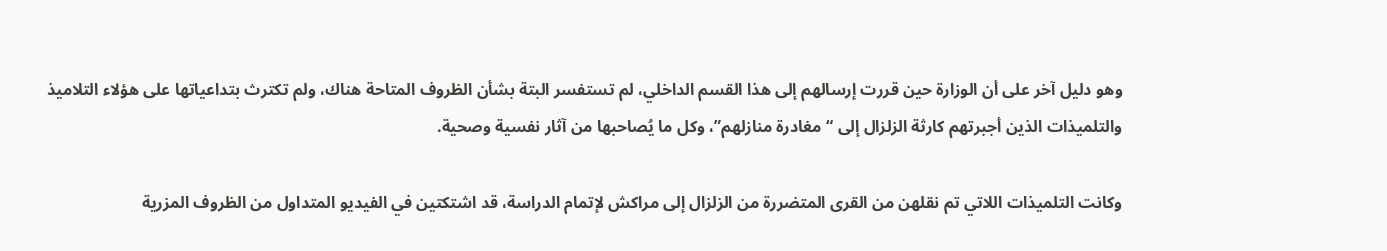وهو دليل آخر على أن الوزارة حين قررت إرسالهم إلى هذا القسم الداخلي، لم تستفسر البتة بشأن الظروف المتاحة هناك، ولم تكترث بتداعياتها على هؤلاء التلاميذ والتلميذات الذين أجبرتهم كارثة الزلزال إلى “مغادرة منازلهم”، وكل ما يُصاحبها من آثار نفسية وصحية.

وكانت التلميذات اللاتي تم نقلهن من القرى المتضررة من الزلزال إلى مراكش لإتمام الدراسة، قد اشتكتين في الفيديو المتداول من الظروف المزرية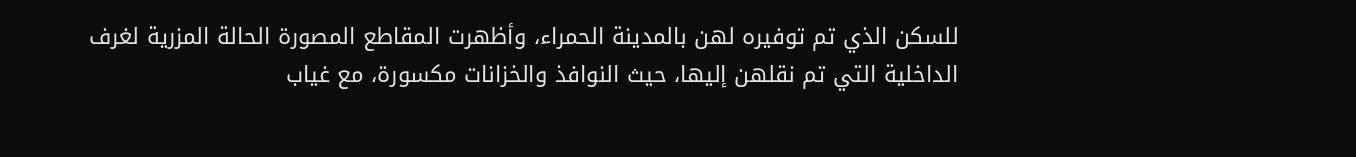للسكن الذي تم توفيره لهن بالمدينة الحمراء، وأظهرت المقاطع المصورة الحالة المزرية لغرف الداخلية التي تم نقلهن إليها، حيث النوافذ والخزانات مكسورة، مع غياب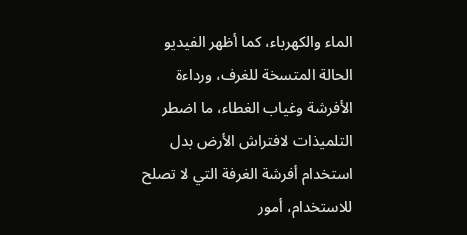الماء والكهرباء، كما أظهر الفيديو الحالة المتسخة للغرف، ورداءة الأفرشة وغياب الغطاء، ما اضطر التلميذات لافتراش الأرض بدل استخدام أفرشة الغرفة التي لا تصلح للاستخدام، أمور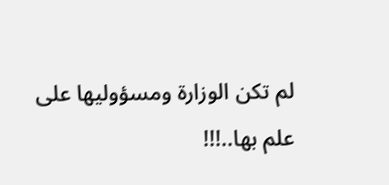لم تكن الوزارة ومسؤوليها على علم بها..!!!